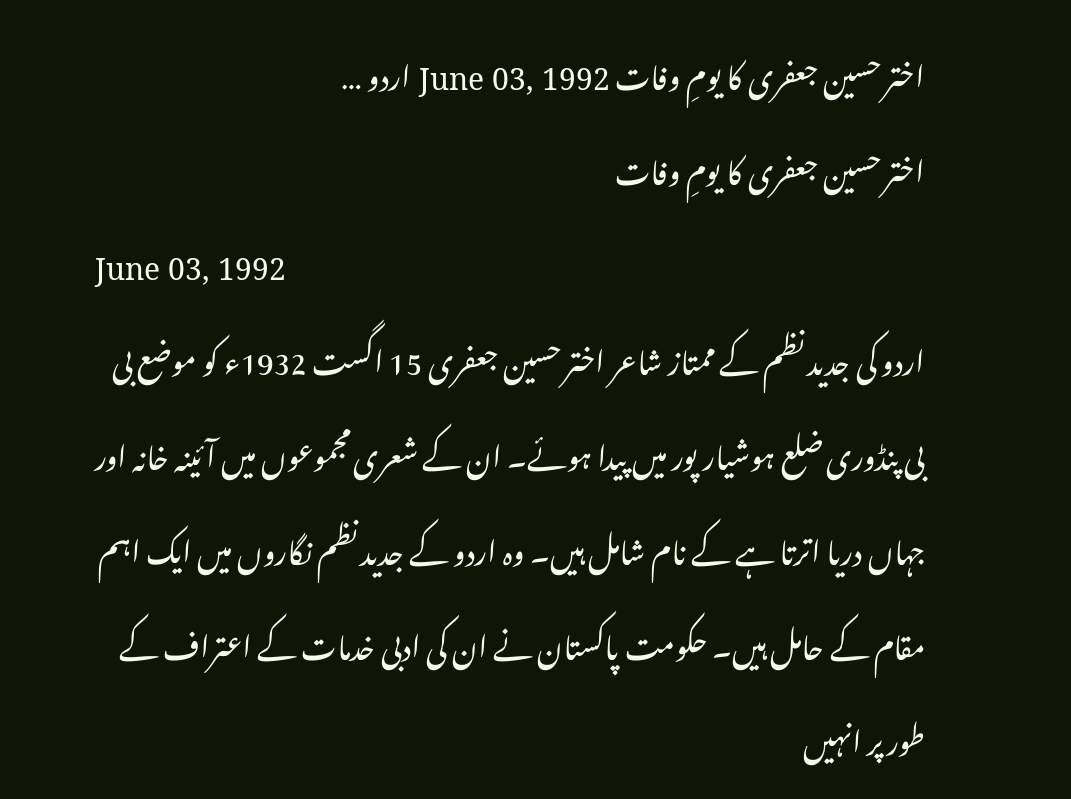اختر حسین جعفری کا یومِ وفات June 03, 1992 اردو …
اختر حسین جعفری کا یومِ وفات
June 03, 1992
اردو کی جدید نظم کے ممتاز شاعر اختر حسین جعفری 15 اگست 1932ء کو موضع بی بی پنڈوری ضلع ہوشیار پور میں پیدا ہوئے۔ ان کے شعری مجموعوں میں آئینہ خانہ اور جہاں دریا اترتا ہے کے نام شامل ہیں۔ وہ اردو کے جدید نظم نگاروں میں ایک اہم مقام کے حامل ہیں۔ حکومت پاکستان نے ان کی ادبی خدمات کے اعتراف کے طور پر انہیں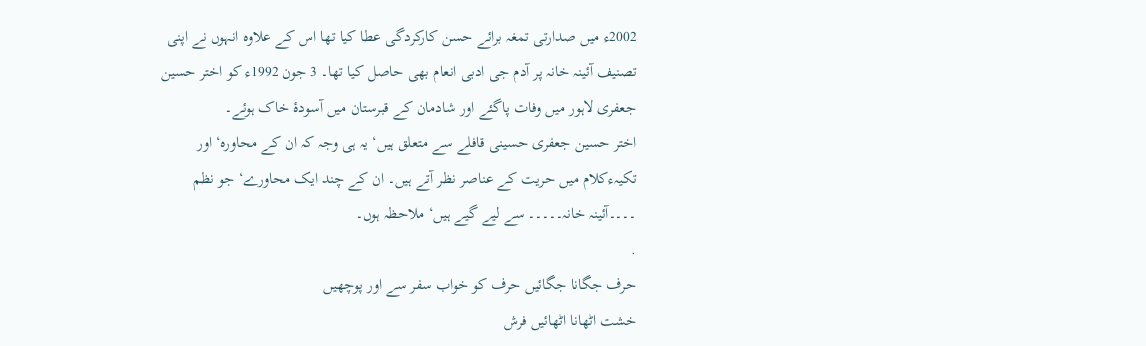2002ء میں صدارتی تمغہ برائے حسن کارکردگی عطا کیا تھا اس کے علاوہ انہوں نے اپنی تصنیف آئینہ خانہ پر آدم جی ادبی انعام بھی حاصل کیا تھا۔ 3 جون 1992ء کو اختر حسین جعفری لاہور میں وفات پاگئے اور شادمان کے قبرستان میں آسودۂ خاک ہوئے۔
اختر حسین جعفری حسینی قافلے سے متعلق ہیں‘ یہ ہی وجہ کہ ان کے محاورہ‘ اور تکیہءکلام میں حریت کے عناصر نظر آتے ہیں۔ ان کے چند ایک محاورے‘ جو نظم ۔۔۔۔آئینہ خانہ۔۔۔۔۔ سے لیے گیے ہیں‘ ملاحظہ ہوں۔
.
حرف جگانا جگائیں حرف کو خواب سفر سے اور پوچھیں
خشت اٹھانا اٹھائیں فرش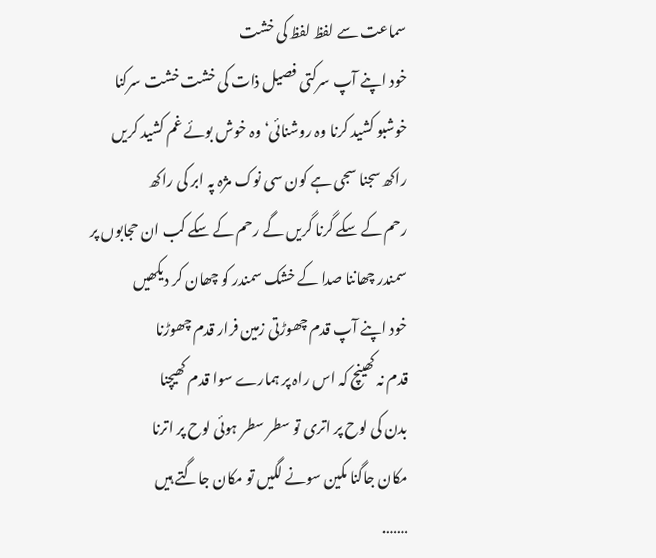سماعت سے لفظ لفظ کی خشت
خود اپنے آپ سرکتی فصیل ذات کی خشت خشت سرکنا
خوشبو کشید کرنا وہ روشنائی‘ وہ خوش بوئے غم کشید کریں
راکھ سجنا سجی ہے کون سی نوک مژہ پہ ابر کی راکھ
رحم کے سکے گرنا گریں گے رحم کے سکے کب ان حجابوں پر
سمندر چھاننا صدا کے خشک سمندر کو چھان کر دیکھیں
خود اپنے آپ قدم چھوڑتی زمین فرار قدم چھوڑنا
قدم نہ کھینچ کہ اس راہ پر ہمارے سوا قدم کھیچنا
بدن کی لوح پر اتری تو سطر سطر ہوئی لوح پر اترنا
مکان جاگنا مکین سونے لگیں تو مکان جاگتے ہیں
…….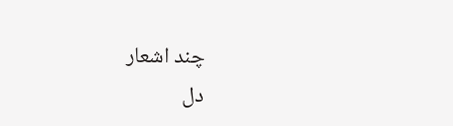چند اشعار
دل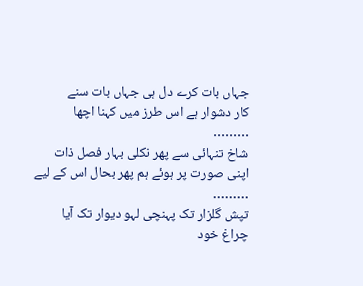جہاں بات کرے دل ہی جہاں بات سنے
کار دشوار ہے اس طرز میں کہنا اچھا
………
شاخ تنہائی سے پھر نکلی بہار فصل ذات
اپنی صورت پر ہوئے ہم پھر بحال اس کے لیے
………
تپش گلزار تک پہنچی لہو دیوار تک آیا
چراغ خود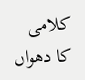کلامی کا دھواں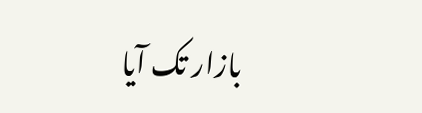بازار تک آیا